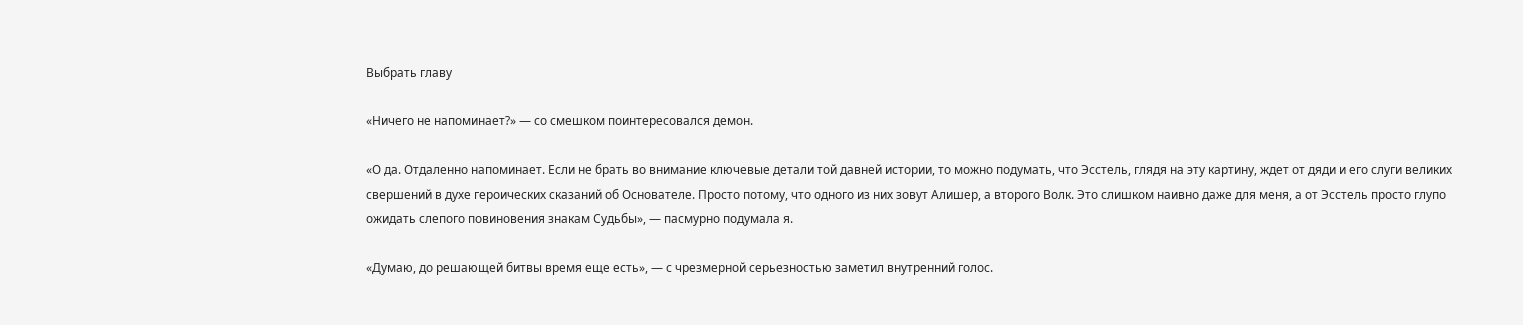Выбрать главу

«Ничего не напоминает?» — со смешком поинтересовался демон.

«О да. Отдаленно напоминает. Если не брать во внимание ключевые детали той давней истории, то можно подумать, что Эсстель, глядя на эту картину, ждет от дяди и его слуги великих свершений в духе героических сказаний об Основателе. Просто потому, что одного из них зовут Алишер, а второго Волк. Это слишком наивно даже для меня, а от Эсстель просто глупо ожидать слепого повиновения знакам Судьбы», — пасмурно подумала я.

«Думаю, до решающей битвы время еще есть», — с чрезмерной серьезностью заметил внутренний голос.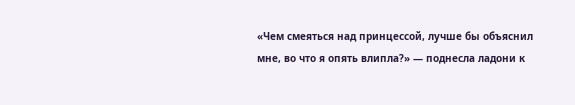«Чем смеяться над принцессой, лучше бы объяснил мне, во что я опять влипла?» — поднесла ладони к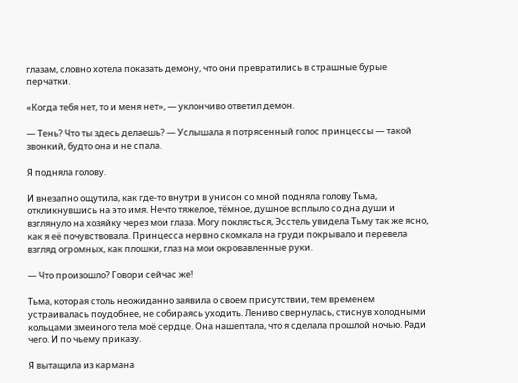глазам, словно хотела показать демону, что они превратились в страшные бурые перчатки.

«Когда тебя нет, то и меня нет», — уклончиво ответил демон.

— Тень? Что ты здесь делаешь? — Услышала я потрясенный голос принцессы — такой звонкий, будто она и не спала.

Я подняла голову.

И внезапно ощутила, как где-то внутри в унисон со мной подняла голову Тьма, откликнувшись на это имя. Нечто тяжелое, тёмное, душное всплыло со дна души и взглянуло на хозяйку через мои глаза. Могу поклясться, Эсстель увидела Тьму так же ясно, как я её почувствовала. Принцесса нервно скомкала на груди покрывало и перевела взгляд огромных, как плошки, глаз на мои окровавленные руки.

— Что произошло? Говори сейчас же!

Тьма, которая столь неожиданно заявила о своем присутствии, тем временем устраивалась поудобнее, не собираясь уходить. Лениво свернулась, стиснув холодными кольцами змеиного тела моё сердце. Она нашептала, что я сделала прошлой ночью. Ради чего. И по чьему приказу.

Я вытащила из кармана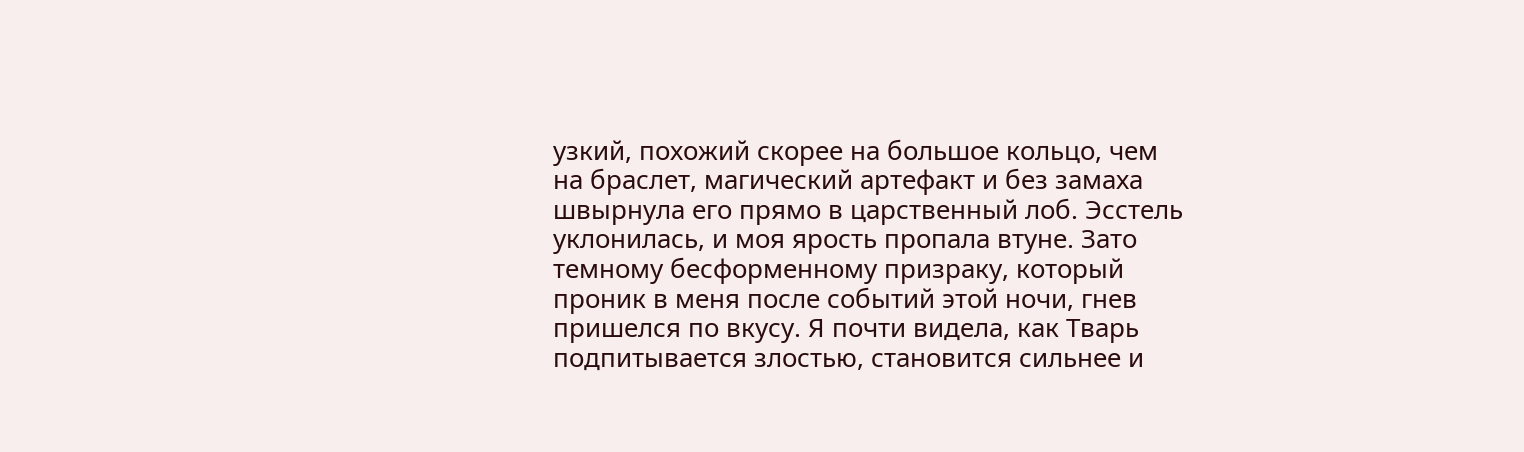узкий, похожий скорее на большое кольцо, чем на браслет, магический артефакт и без замаха швырнула его прямо в царственный лоб. Эсстель уклонилась, и моя ярость пропала втуне. Зато темному бесформенному призраку, который проник в меня после событий этой ночи, гнев пришелся по вкусу. Я почти видела, как Тварь подпитывается злостью, становится сильнее и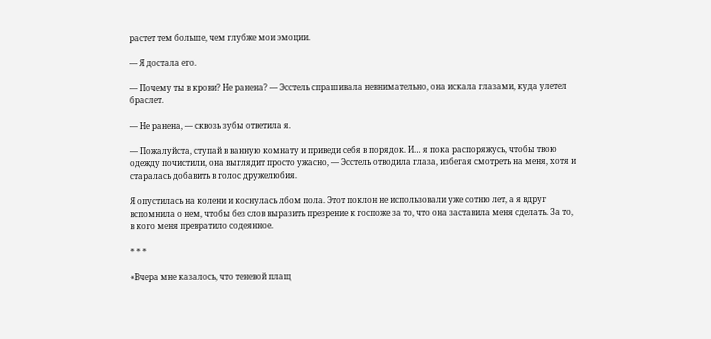растет тем больше, чем глубже мои эмоции.

— Я достала его.

— Почему ты в крови? Не ранена? — Эсстель спрашивала невнимательно, она искала глазами, куда улетел браслет.

— Не ранена, — сквозь зубы ответила я.

— Пожалуйста, ступай в ванную комнату и приведи себя в порядок. И… я пока распоряжусь, чтобы твою одежду почистили, она выглядит просто ужасно, — Эсстель отводила глаза, избегая смотреть на меня, хотя и старалась добавить в голос дружелюбия.

Я опустилась на колени и коснулась лбом пола. Этот поклон не использовали уже сотню лет, а я вдруг вспомнила о нем, чтобы без слов выразить презрение к госпоже за то, что она заставила меня сделать. За то, в кого меня превратило содеянное.

* * *

«Вчера мне казалось, что теневой плащ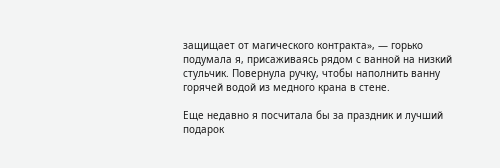защищает от магического контракта», — горько подумала я, присаживаясь рядом с ванной на низкий стульчик. Повернула ручку, чтобы наполнить ванну горячей водой из медного крана в стене.

Еще недавно я посчитала бы за праздник и лучший подарок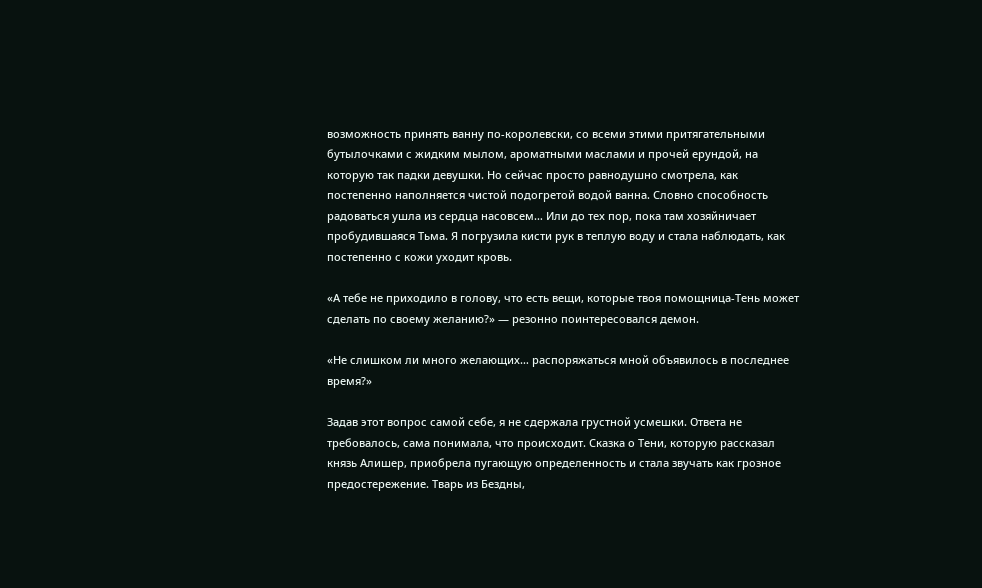возможность принять ванну по-королевски, со всеми этими притягательными бутылочками с жидким мылом, ароматными маслами и прочей ерундой, на которую так падки девушки. Но сейчас просто равнодушно смотрела, как постепенно наполняется чистой подогретой водой ванна. Словно способность радоваться ушла из сердца насовсем… Или до тех пор, пока там хозяйничает пробудившаяся Тьма. Я погрузила кисти рук в теплую воду и стала наблюдать, как постепенно с кожи уходит кровь.

«А тебе не приходило в голову, что есть вещи, которые твоя помощница-Тень может сделать по своему желанию?» — резонно поинтересовался демон.

«Не слишком ли много желающих… распоряжаться мной объявилось в последнее время?»

Задав этот вопрос самой себе, я не сдержала грустной усмешки. Ответа не требовалось, сама понимала, что происходит. Сказка о Тени, которую рассказал князь Алишер, приобрела пугающую определенность и стала звучать как грозное предостережение. Тварь из Бездны,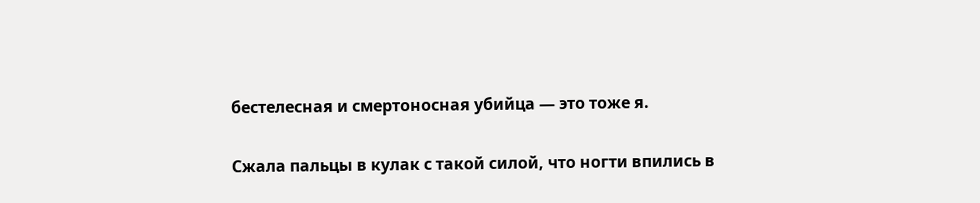бестелесная и смертоносная убийца — это тоже я.

Сжала пальцы в кулак с такой силой, что ногти впились в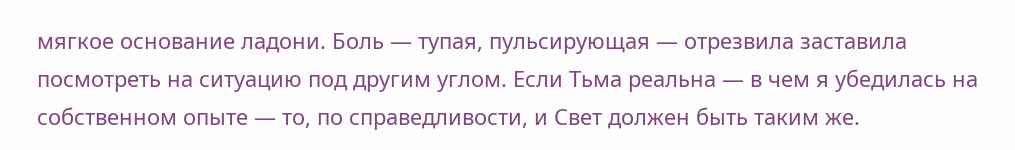мягкое основание ладони. Боль — тупая, пульсирующая — отрезвила заставила посмотреть на ситуацию под другим углом. Если Тьма реальна — в чем я убедилась на собственном опыте — то, по справедливости, и Свет должен быть таким же.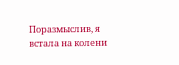Поразмыслив, я встала на колени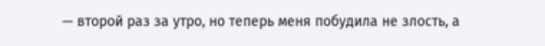— второй раз за утро, но теперь меня побудила не злость, а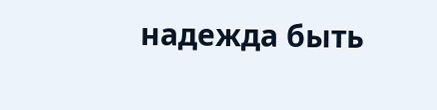надежда быть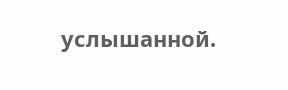услышанной.